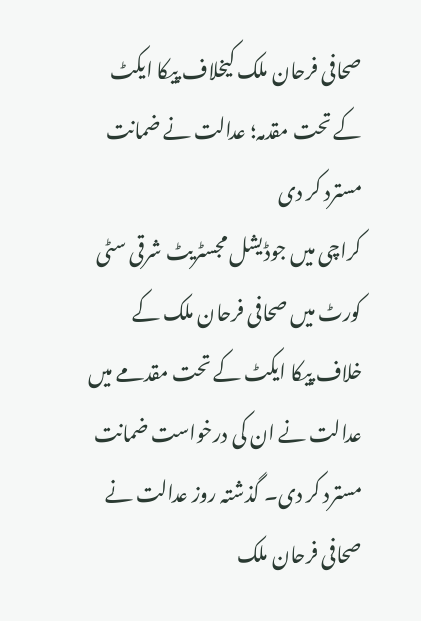صحافی فرحان ملک کیخلاف پیکا ایکٹ کے تحت مقدمہ؛ عدالت نے ضمانت مسترد کر دی
کراچی میں جوڈیشل مجسٹریٹ شرقی سٹی کورٹ میں صحافی فرحان ملک کے خلاف پیکا ایکٹ کے تحت مقدمے میں عدالت نے ان کی درخواست ضمانت مسترد کر دی۔ گذشتہ روز عدالت نے صحافی فرحان ملک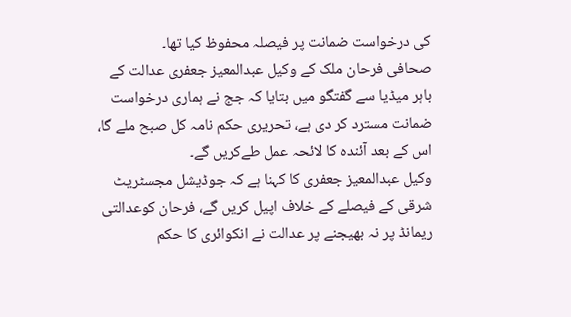کی درخواست ضمانت پر فیصلہ محفوظ کیا تھا۔
صحافی فرحان ملک کے وکیل عبدالمعیز جعفری عدالت کے باہر میڈیا سے گفتگو میں بتایا کہ جج نے ہماری درخواست ضمانت مسترد کر دی ہے، تحریری حکم نامہ کل صبح ملے گا، اس کے بعد آئندہ کا لائحہ عمل طےکریں گے۔
وکیل عبدالمعیز جعفری کا کہنا ہے کہ جوڈیشل مجسٹریٹ شرقی کے فیصلے کے خلاف اپیل کریں گے، فرحان کوعدالتی ریمانڈ پر نہ بھیجنے پر عدالت نے انکوائری کا حکم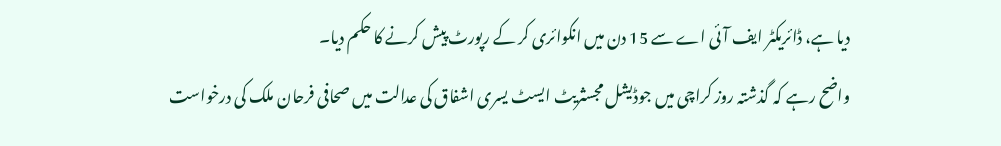دیا ہے، ڈائریکٹر ایف آئی اے سے 15 دن میں انکوائری کر کے رپورٹ پیش کرنے کا حکم دیا۔
واضح رہے کہ گذشتہ روز کراچی میں جوڈیشل مجسثریٹ ایسٹ یسری اشفاق کی عدالت میں صحافی فرحان ملک کی درخواست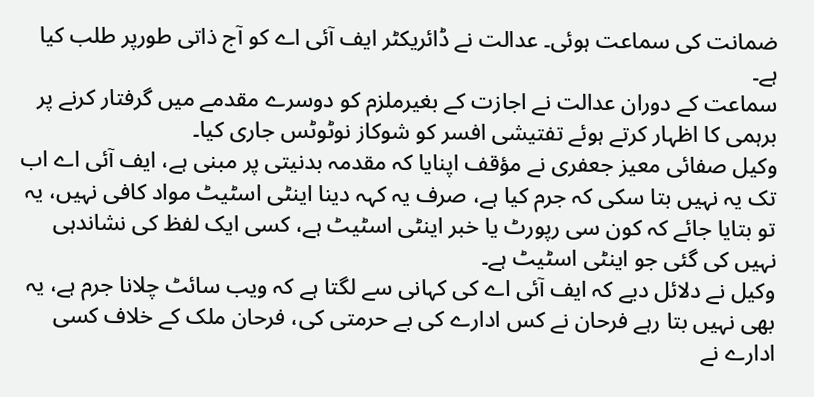ضمانت کی سماعت ہوئی۔ عدالت نے ڈائریکٹر ایف آئی اے کو آج ذاتی طورپر طلب کیا ہے۔
سماعت کے دوران عدالت نے اجازت کے بغیرملزم کو دوسرے مقدمے میں گرفتار کرنے پر برہمی کا اظہار کرتے ہوئے تفتیشی افسر کو شوکاز نوٹوٹس جاری کیا۔
وکیل صفائی معیز جعفری نے مؤقف اپنایا کہ مقدمہ بدنیتی پر مبنی ہے، ایف آئی اے اب تک یہ نہیں بتا سکی کہ جرم کیا ہے، صرف یہ کہہ دینا اینٹی اسٹیٹ مواد کافی نہیں، یہ تو بتایا جائے کہ کون سی رپورٹ یا خبر اینٹی اسٹیٹ ہے، کسی ایک لفظ کی نشاندہی نہیں کی گئی جو اینٹی اسٹیٹ ہے۔
وکیل نے دلائل دیے کہ ایف آئی اے کی کہانی سے لگتا ہے کہ ویب سائٹ چلانا جرم ہے، یہ بھی نہیں بتا رہے فرحان نے کس ادارے کی بے حرمتی کی، فرحان ملک کے خلاف کسی ادارے نے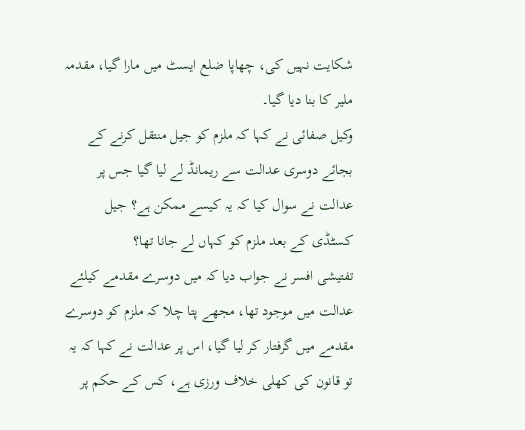شکایت نہیں کی، چھاپا ضلع ایسٹ میں مارا گیا، مقدمہ ملیر کا بنا دیا گیا۔
وکیل صفائی نے کہا کہ ملزم کو جیل منتقل کرنے کے بجائے دوسری عدالت سے ریمانڈ لے لیا گیا جس پر عدالت نے سوال کیا کہ یہ کیسے ممکن ہے؟ جیل کسٹڈی کے بعد ملزم کو کہاں لے جانا تھا؟
تفتیشی افسر نے جواب دیا کہ میں دوسرے مقدمے کیلئے عدالت میں موجود تھا، مجھے پتا چلا کہ ملزم کو دوسرے مقدمے میں گرفتار کر لیا گیا، اس پر عدالت نے کہا کہ یہ تو قانون کی کھلی خلاف ورزی ہے، کس کے حکم پر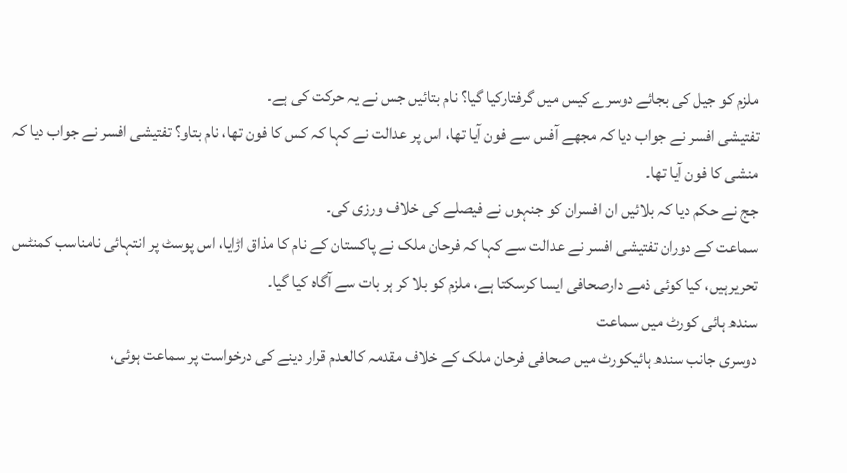ملزم کو جیل کی بجائے دوسرے کیس میں گرفتارکیا گیا؟ نام بتائیں جس نے یہ حرکت کی ہے۔
تفتیشی افسر نے جواب دیا کہ مجھے آفس سے فون آیا تھا، اس پر عدالت نے کہا کہ کس کا فون تھا، نام بتاو؟ تفتیشی افسر نے جواب دیا کہ منشی کا فون آیا تھا۔
جج نے حکم دیا کہ بلائیں ان افسران کو جنہوں نے فیصلے کی خلاف ورزی کی۔
سماعت کے دوران تفتیشی افسر نے عدالت سے کہا کہ فرحان ملک نے پاکستان کے نام کا مذاق اڑایا، اس پوسٹ پر انتہائی نامناسب کمنٹس تحریرہیں، کیا کوئی ذمے دارصحافی ایسا کرسکتا ہے، ملزم کو بلا کر ہر بات سے آگاہ کیا گیا۔
سندھ ہائی کورٹ میں سماعت
دوسری جانب سندھ ہائیکورٹ میں صحافی فرحان ملک کے خلاف مقدمہ کالعدم قرار دینے کی درخواست پر سماعت ہوئی،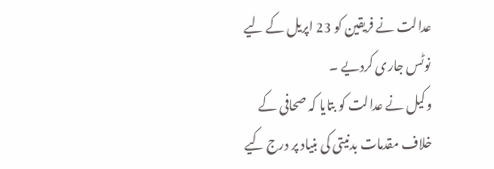عدالت نے فریقین کو 23 اپریل کے لیے نوٹس جاری کردیے ۔
وکیل نے عدالت کو بتایا کہ صحافی کے خلاف مقدمات بدنیتی کی بنیاد پر درج کیے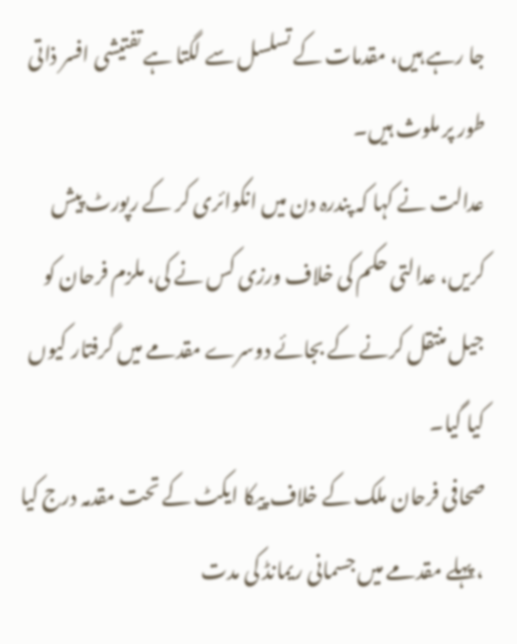جا رہے ہیں، مقدمات کے تسلسل سے لگتا ہے تفتیشی افسر ذاتی طور پر ملوث ہیں۔
عدالت نے کہا کہ پندرہ دن میں انکوائری کر کے رپورٹ پیش کریں، عدالتی حکم کی خلاف ورزی کس نے کی، ملزم فرحان کو جیل منتقل کرنے کے بجائے دوسرے مقدمے میں گرفتار کیوں کیا گیا۔
صحافی فرحان ملک کے خلاف پیکا ایکٹ کے تحت مقدمہ درج کیا ، پہلے مقدمے میں جسمانی ریمانڈ کی مدت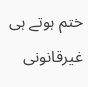ختم ہوتے ہی غیرقانونی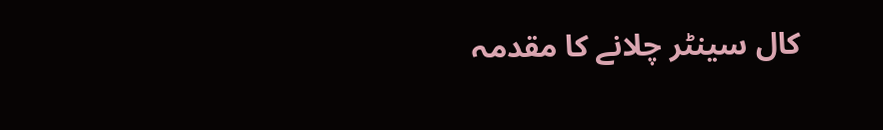کال سینٹر چلانے کا مقدمہ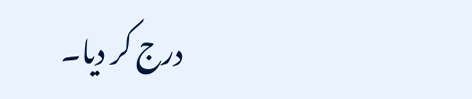درج کر دیا۔